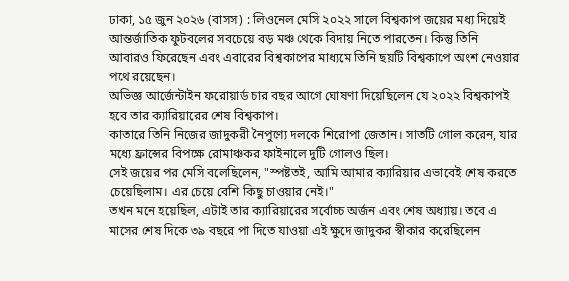ঢাকা, ১৫ জুন ২০২৬ (বাসস) : লিওনেল মেসি ২০২২ সালে বিশ্বকাপ জয়ের মধ্য দিয়েই আন্তর্জাতিক ফুটবলের সবচেয়ে বড় মঞ্চ থেকে বিদায় নিতে পারতেন। কিন্তু তিনি আবারও ফিরেছেন এবং এবারের বিশ্বকাপের মাধ্যমে তিনি ছয়টি বিশ্বকাপে অংশ নেওয়ার পথে রয়েছেন।
অভিজ্ঞ আর্জেন্টাইন ফরোয়ার্ড চার বছর আগে ঘোষণা দিয়েছিলেন যে ২০২২ বিশ্বকাপই হবে তার ক্যারিয়ারের শেষ বিশ্বকাপ।
কাতারে তিনি নিজের জাদুকরী নৈপুণ্যে দলকে শিরোপা জেতান। সাতটি গোল করেন, যার মধ্যে ফ্রান্সের বিপক্ষে রোমাঞ্চকর ফাইনালে দুটি গোলও ছিল।
সেই জয়ের পর মেসি বলেছিলেন, "স্পষ্টতই, আমি আমার ক্যারিয়ার এভাবেই শেষ করতে চেয়েছিলাম। এর চেয়ে বেশি কিছু চাওয়ার নেই।"
তখন মনে হয়েছিল, এটাই তার ক্যারিয়ারের সর্বোচ্চ অর্জন এবং শেষ অধ্যায়। তবে এ মাসের শেষ দিকে ৩৯ বছরে পা দিতে যাওয়া এই ক্ষুদে জাদুকর স্বীকার করেছিলেন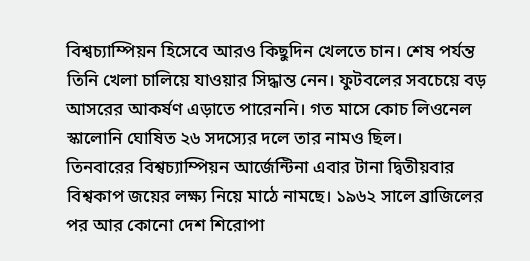বিশ্বচ্যাম্পিয়ন হিসেবে আরও কিছুদিন খেলতে চান। শেষ পর্যন্ত তিনি খেলা চালিয়ে যাওয়ার সিদ্ধান্ত নেন। ফুটবলের সবচেয়ে বড় আসরের আকর্ষণ এড়াতে পারেননি। গত মাসে কোচ লিওনেল স্কালোনি ঘোষিত ২৬ সদস্যের দলে তার নামও ছিল।
তিনবারের বিশ্বচ্যাম্পিয়ন আর্জেন্টিনা এবার টানা দ্বিতীয়বার বিশ্বকাপ জয়ের লক্ষ্য নিয়ে মাঠে নামছে। ১৯৬২ সালে ব্রাজিলের পর আর কোনো দেশ শিরোপা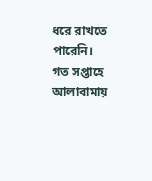ধরে রাখতে পারেনি।
গত সপ্তাহে আলাবামায়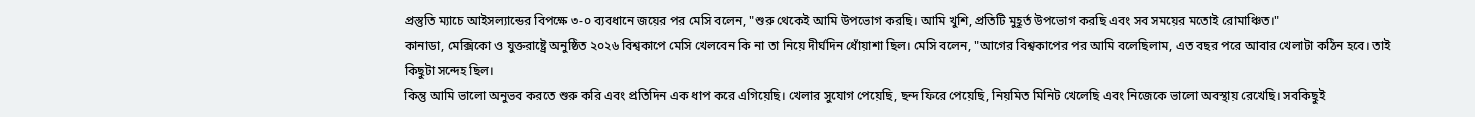প্রস্তুতি ম্যাচে আইসল্যান্ডের বিপক্ষে ৩-০ ব্যবধানে জয়ের পর মেসি বলেন, "শুরু থেকেই আমি উপভোগ করছি। আমি খুশি, প্রতিটি মুহূর্ত উপভোগ করছি এবং সব সময়ের মতোই রোমাঞ্চিত।"
কানাডা, মেক্সিকো ও যুক্তরাষ্ট্রে অনুষ্ঠিত ২০২৬ বিশ্বকাপে মেসি খেলবেন কি না তা নিয়ে দীর্ঘদিন ধোঁয়াশা ছিল। মেসি বলেন, "আগের বিশ্বকাপের পর আমি বলেছিলাম, এত বছর পরে আবার খেলাটা কঠিন হবে। তাই কিছুটা সন্দেহ ছিল।
কিন্তু আমি ভালো অনুভব করতে শুরু করি এবং প্রতিদিন এক ধাপ করে এগিয়েছি। খেলার সুযোগ পেয়েছি, ছন্দ ফিরে পেয়েছি, নিয়মিত মিনিট খেলেছি এবং নিজেকে ভালো অবস্থায় রেখেছি। সবকিছুই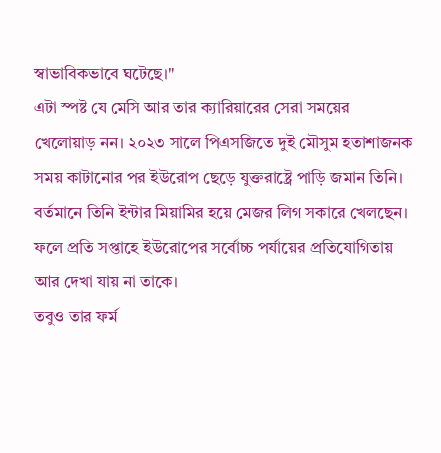স্বাভাবিকভাবে ঘটেছে।"
এটা স্পষ্ট যে মেসি আর তার ক্যারিয়ারের সেরা সময়ের খেলোয়াড় নন। ২০২৩ সালে পিএসজিতে দুই মৌসুম হতাশাজনক সময় কাটানোর পর ইউরোপ ছেড়ে যুক্তরাষ্ট্রে পাড়ি জমান তিনি।
বর্তমানে তিনি ইন্টার মিয়ামির হয়ে মেজর লিগ সকারে খেলছেন। ফলে প্রতি সপ্তাহে ইউরোপের সর্বোচ্চ পর্যায়ের প্রতিযোগিতায় আর দেখা যায় না তাকে।
তবুও তার ফর্ম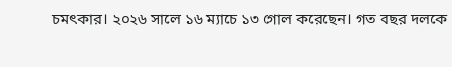চমৎকার। ২০২৬ সালে ১৬ ম্যাচে ১৩ গোল করেছেন। গত বছর দলকে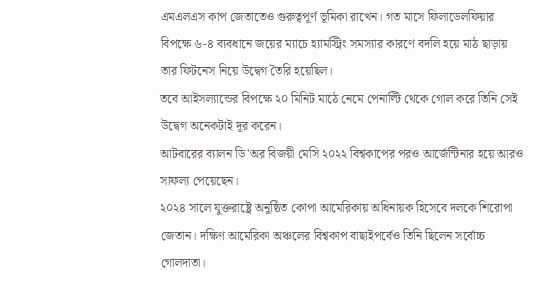এমএলএস কাপ জেতাতেও গুরুত্বপূর্ণ ভূমিকা রাখেন। গত মাসে ফিলাডেলফিয়ার বিপক্ষে ৬-৪ ব্যবধানে জয়ের ম্যাচে হ্যামস্ট্রিং সমস্যার কারণে বদলি হয়ে মাঠ ছাড়ায় তার ফিটনেস নিয়ে উদ্বেগ তৈরি হয়েছিল।
তবে আইসল্যান্ডের বিপক্ষে ২০ মিনিট মাঠে নেমে পেনাল্টি থেকে গোল করে তিনি সেই উদ্বেগ অনেকটাই দূর করেন।
আটবারের ব্যালন ডি'অর বিজয়ী মেসি ২০২২ বিশ্বকাপের পরও আর্জেন্টিনার হয়ে আরও সাফল্য পেয়েছেন।
২০২৪ সালে যুক্তরাষ্ট্রে অনুষ্ঠিত কোপা আমেরিকায় অধিনায়ক হিসেবে দলকে শিরোপা জেতান। দক্ষিণ আমেরিকা অঞ্চলের বিশ্বকাপ বাছাইপর্বেও তিনি ছিলেন সর্বোচ্চ গোলদাতা।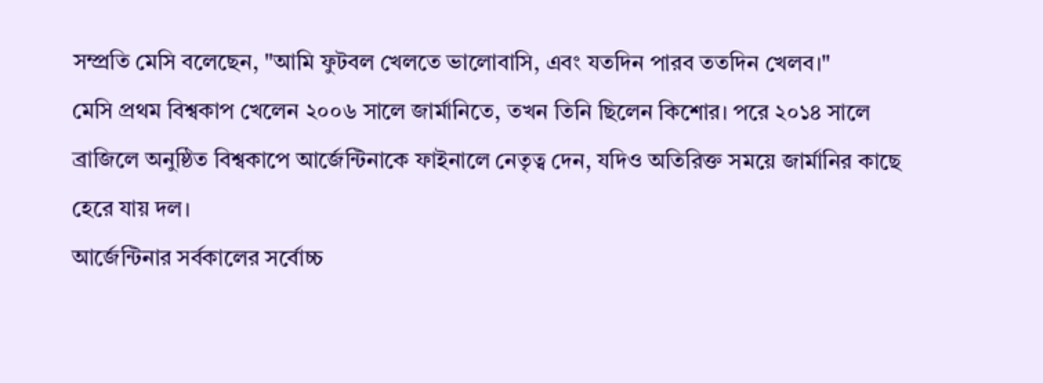সম্প্রতি মেসি বলেছেন, "আমি ফুটবল খেলতে ভালোবাসি, এবং যতদিন পারব ততদিন খেলব।"
মেসি প্রথম বিশ্বকাপ খেলেন ২০০৬ সালে জার্মানিতে, তখন তিনি ছিলেন কিশোর। পরে ২০১৪ সালে ব্রাজিলে অনুষ্ঠিত বিশ্বকাপে আর্জেন্টিনাকে ফাইনালে নেতৃত্ব দেন, যদিও অতিরিক্ত সময়ে জার্মানির কাছে হেরে যায় দল।
আর্জেন্টিনার সর্বকালের সর্বোচ্চ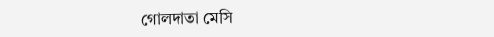গোলদাতা মেসি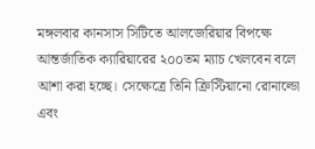মঙ্গলবার কানসাস সিটিতে আলজেরিয়ার বিপক্ষে আন্তর্জাতিক ক্যারিয়ারের ২০০তম ম্যাচ খেলবেন বলে আশা করা হচ্ছে। সেক্ষেত্রে তিনি ক্রিস্টিয়ানো রোনাল্ডো এবং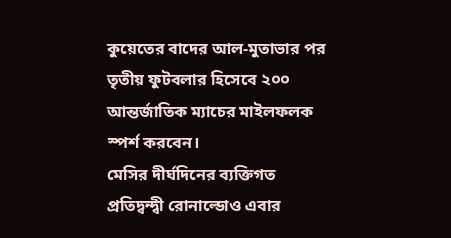কুয়েতের বাদের আল-মুতাভার পর তৃতীয় ফুটবলার হিসেবে ২০০ আন্তর্জাতিক ম্যাচের মাইলফলক স্পর্শ করবেন।
মেসির দীর্ঘদিনের ব্যক্তিগত প্রতিদ্বন্দ্বী রোনাল্ডোও এবার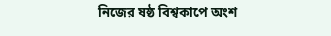নিজের ষষ্ঠ বিশ্বকাপে অংশ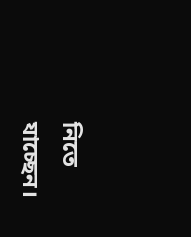নিতে যাচ্ছেন।